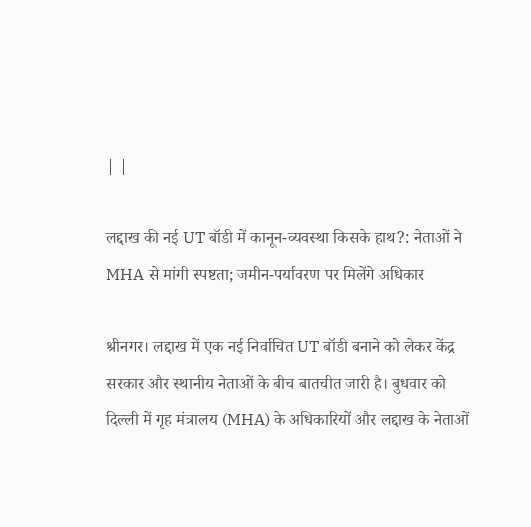| |

लद्दाख की नई UT बॉडी में कानून-व्यवस्था किसके हाथ?: नेताओं ने MHA से मांगी स्पष्टता; जमीन-पर्यावरण पर मिलेंगे अधिकार

श्रीनगर। लद्दाख में एक नई निर्वाचित UT बॉडी बनाने को लेकर केंद्र सरकार और स्थानीय नेताओं के बीच बातचीत जारी है। बुधवार को दिल्ली में गृह मंत्रालय (MHA) के अधिकारियों और लद्दाख के नेताओं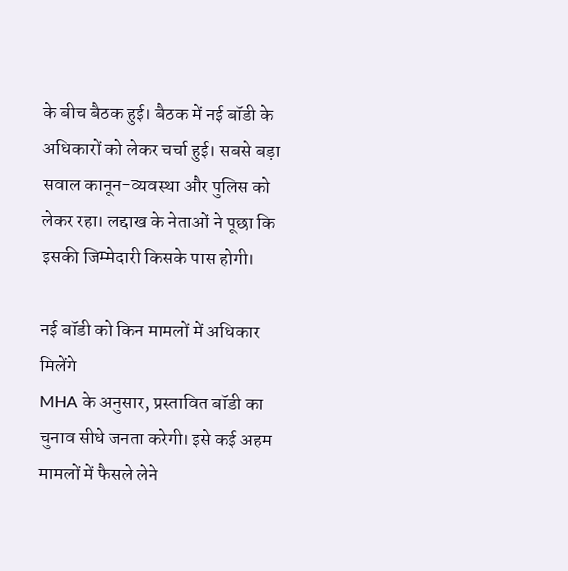के बीच बैठक हुई। बैठक में नई बॉडी के अधिकारों को लेकर चर्चा हुई। सबसे बड़ा सवाल कानून-व्यवस्था और पुलिस को लेकर रहा। लद्दाख के नेताओं ने पूछा कि इसकी जिम्मेदारी किसके पास होगी।

नई बॉडी को किन मामलों में अधिकार मिलेंगे
MHA के अनुसार, प्रस्तावित बॉडी का चुनाव सीधे जनता करेगी। इसे कई अहम मामलों में फैसले लेने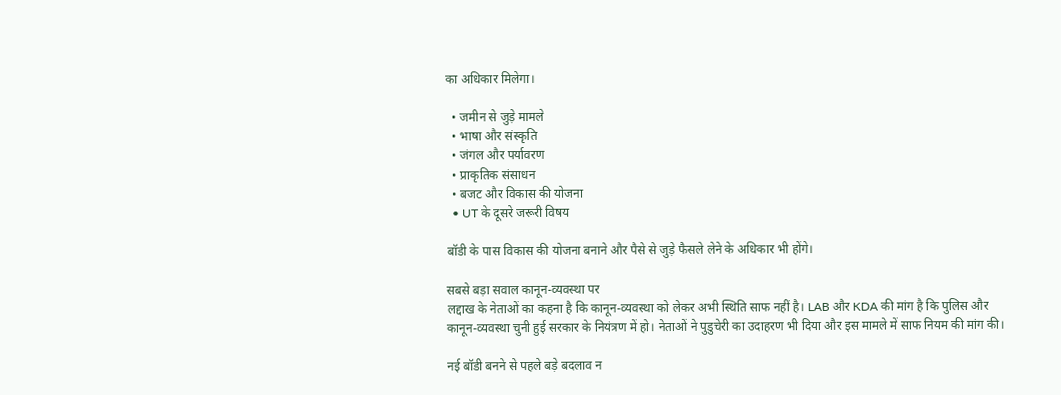का अधिकार मिलेगा।

  • जमीन से जुड़े मामले
  • भाषा और संस्कृति
  • जंगल और पर्यावरण
  • प्राकृतिक संसाधन
  • बजट और विकास की योजना
  • UT के दूसरे जरूरी विषय

बॉडी के पास विकास की योजना बनाने और पैसे से जुड़े फैसले लेने के अधिकार भी होंगे।

सबसे बड़ा सवाल कानून-व्यवस्था पर
लद्दाख के नेताओं का कहना है कि कानून-व्यवस्था को लेकर अभी स्थिति साफ नहीं है। LAB और KDA की मांग है कि पुलिस और कानून-व्यवस्था चुनी हुई सरकार के नियंत्रण में हो। नेताओं ने पुडुचेरी का उदाहरण भी दिया और इस मामले में साफ नियम की मांग की।

नई बॉडी बनने से पहले बड़े बदलाव न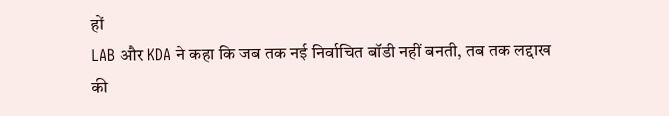हों
LAB और KDA ने कहा कि जब तक नई निर्वाचित बॉडी नहीं बनती, तब तक लद्दाख की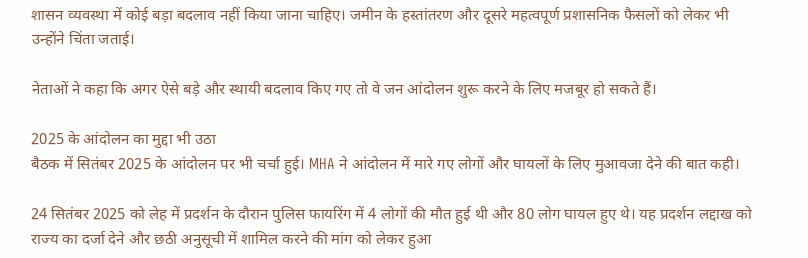शासन व्यवस्था में कोई बड़ा बदलाव नहीं किया जाना चाहिए। जमीन के हस्तांतरण और दूसरे महत्वपूर्ण प्रशासनिक फैसलों को लेकर भी उन्होंने चिंता जताई।

नेताओं ने कहा कि अगर ऐसे बड़े और स्थायी बदलाव किए गए तो वे जन आंदोलन शुरू करने के लिए मजबूर हो सकते हैं।

2025 के आंदोलन का मुद्दा भी उठा
बैठक में सितंबर 2025 के आंदोलन पर भी चर्चा हुई। MHA ने आंदोलन में मारे गए लोगों और घायलों के लिए मुआवजा देने की बात कही।

24 सितंबर 2025 को लेह में प्रदर्शन के दौरान पुलिस फायरिंग में 4 लोगों की मौत हुई थी और 80 लोग घायल हुए थे। यह प्रदर्शन लद्दाख को राज्य का दर्जा देने और छठी अनुसूची में शामिल करने की मांग को लेकर हुआ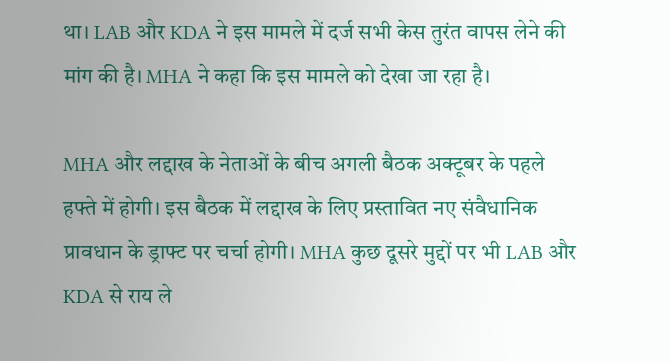था। LAB और KDA ने इस मामले में दर्ज सभी केस तुरंत वापस लेने की मांग की है। MHA ने कहा कि इस मामले को देखा जा रहा है।

MHA और लद्दाख के नेताओं के बीच अगली बैठक अक्टूबर के पहले हफ्ते में होगी। इस बैठक में लद्दाख के लिए प्रस्तावित नए संवैधानिक प्रावधान के ड्राफ्ट पर चर्चा होगी। MHA कुछ दूसरे मुद्दों पर भी LAB और KDA से राय ले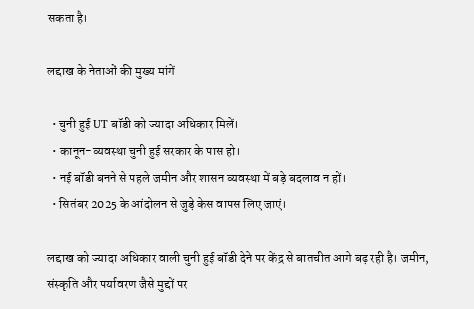सकता है।

लद्दाख के नेताओं की मुख्य मांगें

  • चुनी हुई UT बॉडी को ज्यादा अधिकार मिलें।
  • कानून-व्यवस्था चुनी हुई सरकार के पास हो।
  • नई बॉडी बनने से पहले जमीन और शासन व्यवस्था में बड़े बदलाव न हों।
  • सितंबर 2025 के आंदोलन से जुड़े केस वापस लिए जाएं।

लद्दाख को ज्यादा अधिकार वाली चुनी हुई बॉडी देने पर केंद्र से बातचीत आगे बढ़ रही है। जमीन, संस्कृति और पर्यावरण जैसे मुद्दों पर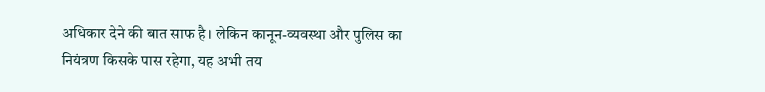अधिकार देने की बात साफ है। लेकिन कानून-व्यवस्था और पुलिस का नियंत्रण किसके पास रहेगा, यह अभी तय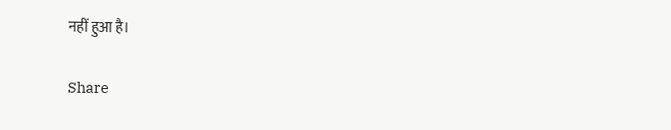नहीं हुआ है।

Share